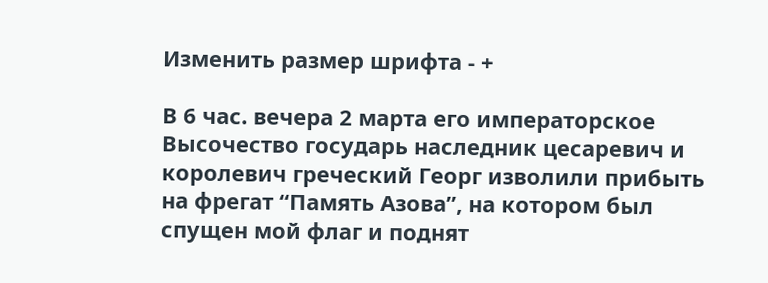Изменить размер шрифта - +

В 6 час. вечера 2 марта его императорское Высочество государь наследник цесаревич и королевич греческий Георг изволили прибыть на фрегат “Память Азова”, на котором был спущен мой флаг и поднят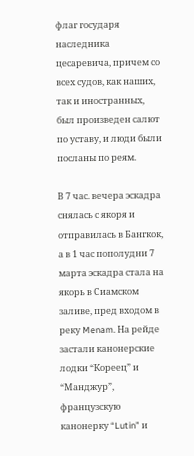флаг государя наследника цесаревича, причем со всех судов, как наших, так и иностранных, был произведен салют по уставу, и люди были посланы по реям.

В 7 час. вечера эскадра снялась с якоря и отправилась в Бангкок, а в 1 час пополудни 7 марта эскадра стала на якорь в Сиамском заливе, пред входом в реку Menam. На рейде застали канонерские лодки “Кореец” и “Манджур”, французскую канонерку “Lutin” и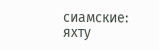сиамские: яхту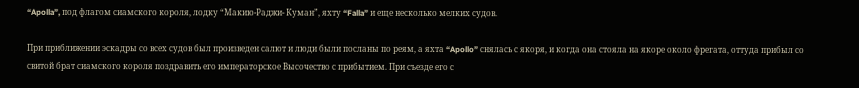“Apolla”, под флагом сиамского короля, лодку “Макию-Раджи- Куман”, яхту “Falla” и еще несколько мелких судов.

При приближении эскадры со всех судов был произведен салют и люди были посланы по реям, а яхта “Apollo” снялась с якоря, и когда она стояла на якоре около фрегата, оттуда прибыл со свитой брат сиамского короля поздравить его императорское Высочество с прибытием. При съезде его с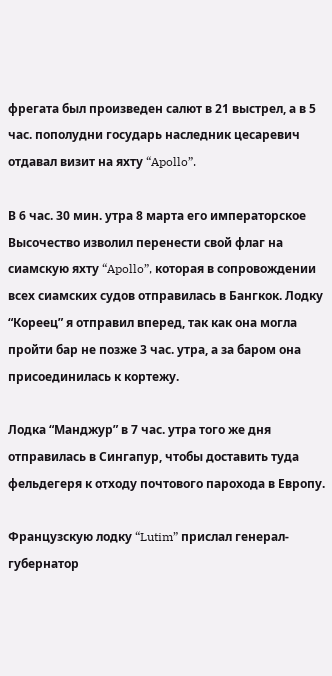фрегата был произведен салют в 21 выстрел, а в 5 час. пополудни государь наследник цесаревич отдавал визит на яхту “Apollo”.

В 6 час. 30 мин. утра 8 марта его императорское Высочество изволил перенести свой флаг на сиамскую яхту “Apollo”, которая в сопровождении всех сиамских судов отправилась в Бангкок. Лодку “Кореец” я отправил вперед, так как она могла пройти бар не позже 3 час. утра, а за баром она присоединилась к кортежу.

Лодка “Манджур” в 7 час. утра того же дня отправилась в Сингапур, чтобы доставить туда фельдегеря к отходу почтового парохода в Европу.

Французскую лодку “Lutim” прислал генерал-губернатор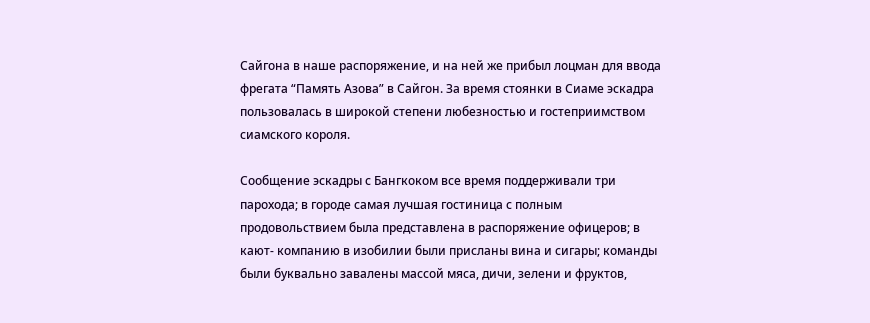Сайгона в наше распоряжение, и на ней же прибыл лоцман для ввода фрегата “Память Азова” в Сайгон. За время стоянки в Сиаме эскадра пользовалась в широкой степени любезностью и гостеприимством сиамского короля.

Сообщение эскадры с Бангкоком все время поддерживали три парохода; в городе самая лучшая гостиница с полным продовольствием была представлена в распоряжение офицеров; в кают- компанию в изобилии были присланы вина и сигары; команды были буквально завалены массой мяса, дичи, зелени и фруктов,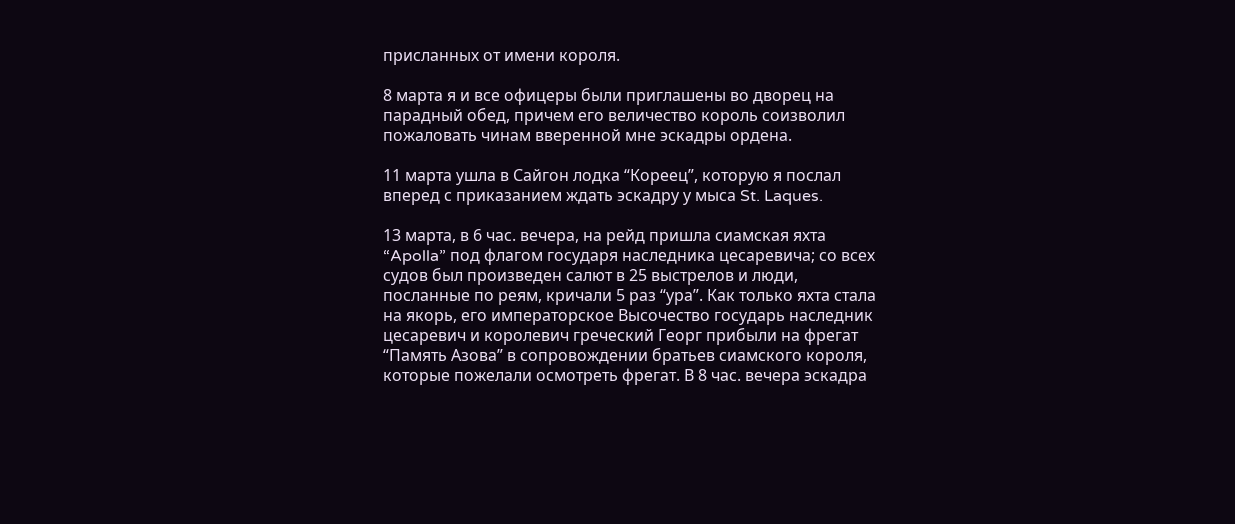присланных от имени короля.

8 марта я и все офицеры были приглашены во дворец на парадный обед, причем его величество король соизволил пожаловать чинам вверенной мне эскадры ордена.

11 марта ушла в Сайгон лодка “Кореец”, которую я послал вперед с приказанием ждать эскадру у мыса St. Laques.

13 марта, в 6 час. вечера, на рейд пришла сиамская яхта “Apolla” под флагом государя наследника цесаревича; со всех судов был произведен салют в 25 выстрелов и люди, посланные по реям, кричали 5 раз “ура”. Как только яхта стала на якорь, его императорское Высочество государь наследник цесаревич и королевич греческий Георг прибыли на фрегат “Память Азова” в сопровождении братьев сиамского короля, которые пожелали осмотреть фрегат. В 8 час. вечера эскадра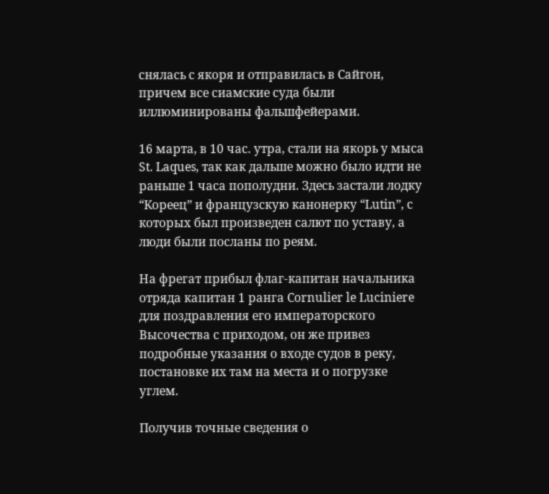снялась с якоря и отправилась в Сайгон, причем все сиамские суда были иллюминированы фальшфейерами.

16 марта, в 10 час. утра, стали на якорь у мыса St. Laques, так как дальше можно было идти не раньше 1 часа пополудни. Здесь застали лодку “Кореец” и французскую канонерку “Lutin”, с которых был произведен салют по уставу, а люди были посланы по реям.

На фрегат прибыл флаг-капитан начальника отряда капитан 1 ранга Cornulier le Luciniere для поздравления его императорского Высочества с приходом, он же привез подробные указания о входе судов в реку, постановке их там на места и о погрузке углем.

Получив точные сведения о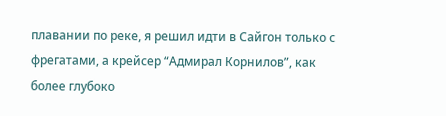плавании по реке, я решил идти в Сайгон только с фрегатами, а крейсер “Адмирал Корнилов”, как более глубоко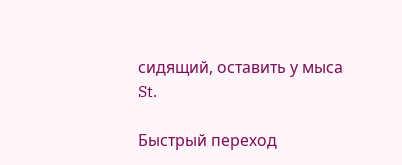сидящий, оставить у мыса St.

Быстрый переход